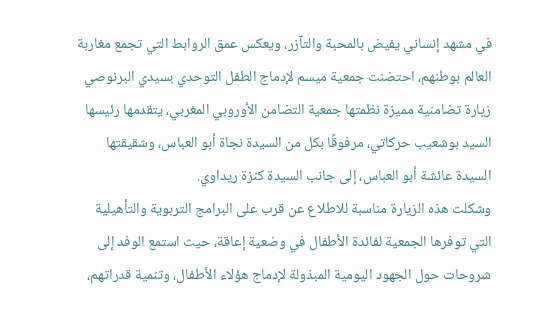في مشهد إنساني يفيض بالمحبة والتآزر، ويعكس عمق الروابط التي تجمع مغاربة العالم بوطنهم، احتضنت جمعية ميسم لإدماج الطفل التوحدي بسيدي البرنوصي زيارة تضامنية مميزة نظمتها جمعية التضامن الأوروبي المغربي، يتقدمها رئيسها السيد بوشعيب حركاتي، مرفوقًا بكل من السيدة نجاة أبو العباس، وشقيقتها السيدة عائشة أبو العباس، إلى جانب السيدة كنزة ريداوي.
وشكلت هذه الزيارة مناسبة للاطلاع عن قرب على البرامج التربوية والتأهيلية التي توفرها الجمعية لفائدة الأطفال في وضعية إعاقة، حيث استمع الوفد إلى شروحات حول الجهود اليومية المبذولة لإدماج هؤلاء الأطفال، وتنمية قدراتهم،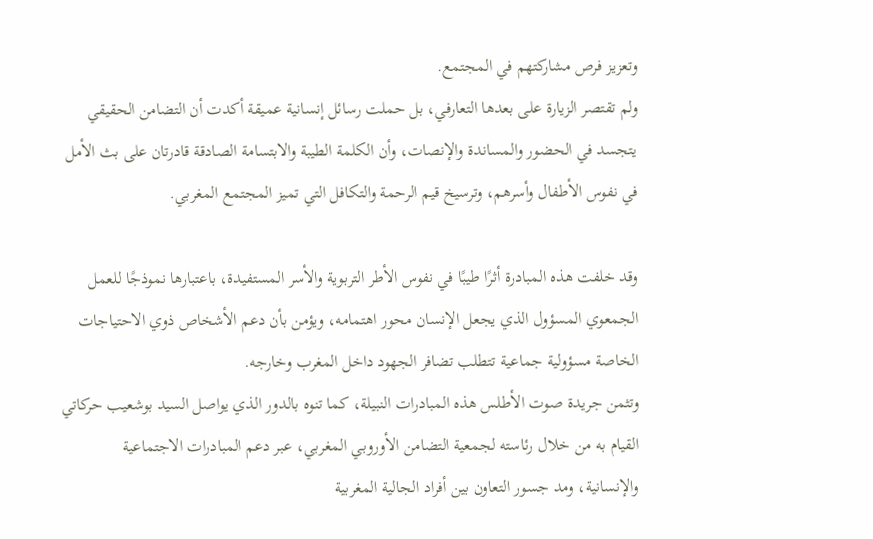وتعزيز فرص مشاركتهم في المجتمع.
ولم تقتصر الزيارة على بعدها التعارفي، بل حملت رسائل إنسانية عميقة أكدت أن التضامن الحقيقي يتجسد في الحضور والمساندة والإنصات، وأن الكلمة الطيبة والابتسامة الصادقة قادرتان على بث الأمل في نفوس الأطفال وأسرهم، وترسيخ قيم الرحمة والتكافل التي تميز المجتمع المغربي.

وقد خلفت هذه المبادرة أثرًا طيبًا في نفوس الأطر التربوية والأسر المستفيدة، باعتبارها نموذجًا للعمل الجمعوي المسؤول الذي يجعل الإنسان محور اهتمامه، ويؤمن بأن دعم الأشخاص ذوي الاحتياجات الخاصة مسؤولية جماعية تتطلب تضافر الجهود داخل المغرب وخارجه.
وتثمن جريدة صوت الأطلس هذه المبادرات النبيلة، كما تنوه بالدور الذي يواصل السيد بوشعيب حركاتي القيام به من خلال رئاسته لجمعية التضامن الأوروبي المغربي، عبر دعم المبادرات الاجتماعية والإنسانية، ومد جسور التعاون بين أفراد الجالية المغربية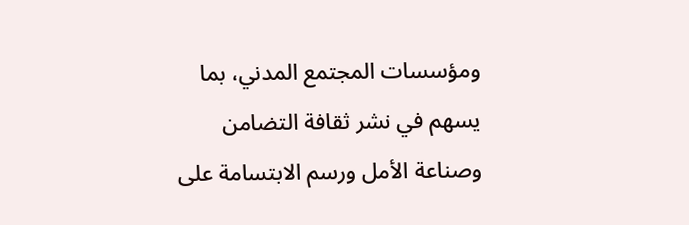ومؤسسات المجتمع المدني، بما يسهم في نشر ثقافة التضامن وصناعة الأمل ورسم الابتسامة على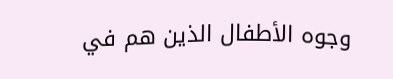وجوه الأطفال الذين هم في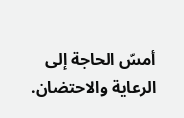أمسّ الحاجة إلى الرعاية والاحتضان.